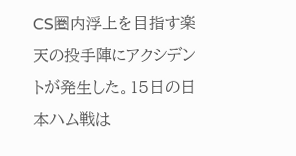CS圏内浮上を目指す楽天の投手陣にアクシデントが発生した。15日の日本ハム戦は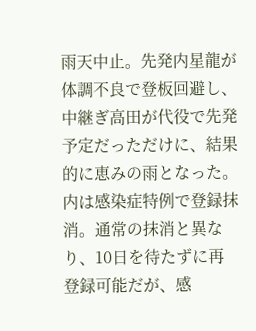雨天中止。先発内星龍が体調不良で登板回避し、中継ぎ高田が代役で先発予定だっただけに、結果的に恵みの雨となった。内は感染症特例で登録抹消。通常の抹消と異なり、10日を待たずに再登録可能だが、感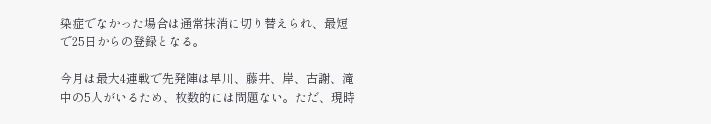染症でなかった場合は通常抹消に切り替えられ、最短で25日からの登録となる。

今月は最大4連戦で先発陣は早川、藤井、岸、古謝、滝中の5人がいるため、枚数的には問題ない。ただ、現時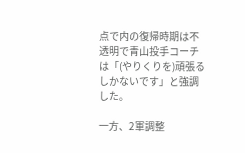点で内の復帰時期は不透明で青山投手コーチは「(やりくりを)頑張るしかないです」と強調した。

一方、2軍調整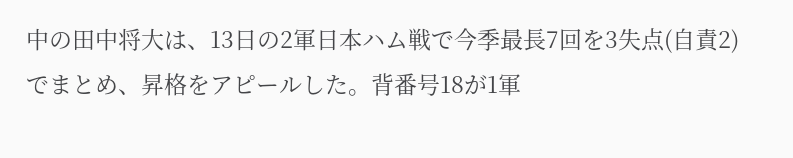中の田中将大は、13日の2軍日本ハム戦で今季最長7回を3失点(自責2)でまとめ、昇格をアピールした。背番号18が1軍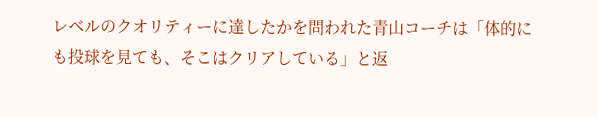レベルのクオリティーに達したかを問われた青山コーチは「体的にも投球を見ても、そこはクリアしている」と返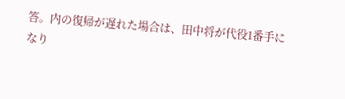答。内の復帰が遅れた場合は、田中将が代役1番手になり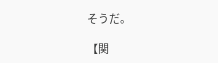そうだ。

【関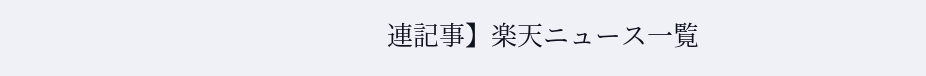連記事】楽天ニュース一覧